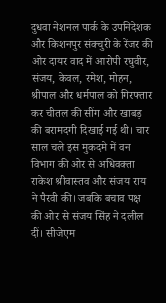दुधवा नेशनल पार्क के उपनिदेशक और किशनपुर संक्चुरी के रेंजर की ओर दायर वाद में आरोपी रघुवीर, संजय, केवल, रमेश, मोहन, श्रीपाल और धर्मपाल को गिरफ्तार कर चीतल की सींग और खाबड़ की बरामदगी दिखाई गई थी। चार साल चले इस मुकदमे में वन विभाग की ओर से अधिवक्ता राकेश श्रीवास्तव और संजय राय ने पैरवी की। जबकि बचाव पक्ष की ओर से संजय सिंह ने दलील दीं। सीजेएम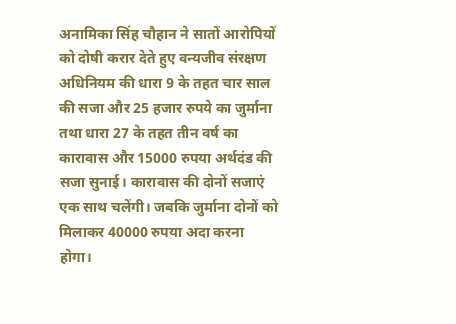अनामिका सिंह चौहान ने सातों आरोपियों को दोषी करार देते हुए वन्यजीव संरक्षण अधिनियम की धारा 9 के तहत चार साल की सजा और 25 हजार रुपये का जुर्माना तथा धारा 27 के तहत तीन वर्ष का कारावास और 15000 रुपया अर्थदंड की सजा सुनाई। कारावास की दोनों सजाएं एक साथ चलेंगी। जबकि जुर्माना दोनों को मिलाकर 40000 रुपया अदा करना होगा।